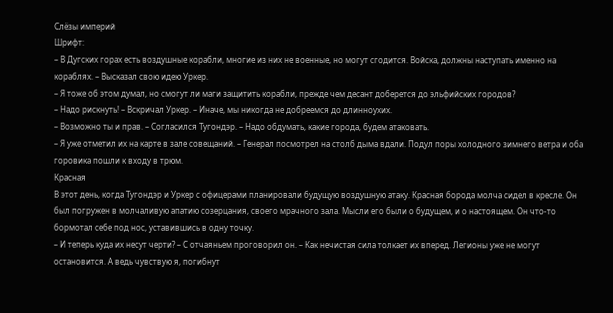Слёзы империй
Шрифт:
– В Дугских горах есть воздушные корабли, многие из них не военные, но могут сгодится. Войска, должны наступать именно на кораблях. – Высказал свою идею Уркер.
– Я тоже об этом думал, но смогут ли маги защитить корабли, прежде чем десант доберется до эльфийских городов?
– Надо рискнуть! – Вскричал Уркер. – Иначе, мы никогда не добреемся до длинноухих.
– Возможно ты и прав. – Согласился Тугондэр. – Надо обдумать, какие города, будем атаковать.
– Я уже отметил их на карте в зале совещаний. – Генерал посмотрел на столб дыма вдали. Подул поры холодного зимнего ветра и оба горовика пошли к входу в трюм.
Красная
В этот день, когда Тугондэр и Уркер с офицерами планировали будущую воздушную атаку. Красная борода молча сидел в кресле. Он был погружен в молчаливую апатию созерцания, своего мрачного зала. Мысли его были о будущем, и о настоящем. Он что-то бормотал себе под нос, уставившись в одну точку.
– И теперь куда их несут черти? – С отчаяньем проговорил он. – Как нечистая сила толкает их вперед. Легионы уже не могут остановится. А ведь чувствую я, погибнут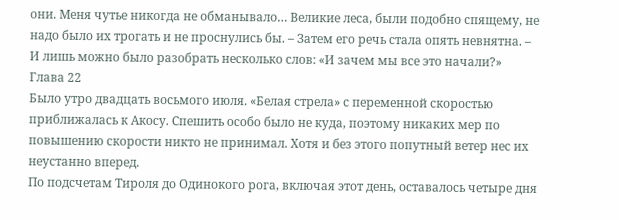они. Меня чутье никогда не обманывало… Великие леса, были подобно спящему, не надо было их трогать и не проснулись бы. – Затем его речь стала опять невнятна. – И лишь можно было разобрать несколько слов: «И зачем мы все это начали?»
Глава 22
Было утро двадцать восьмого июля. «Белая стрела» с переменной скоростью приближалась к Акосу. Спешить особо было не куда, поэтому никаких мер по повышению скорости никто не принимал. Хотя и без этого попутный ветер нес их неустанно вперед.
По подсчетам Тироля до Одинокого рога, включая этот день, оставалось четыре дня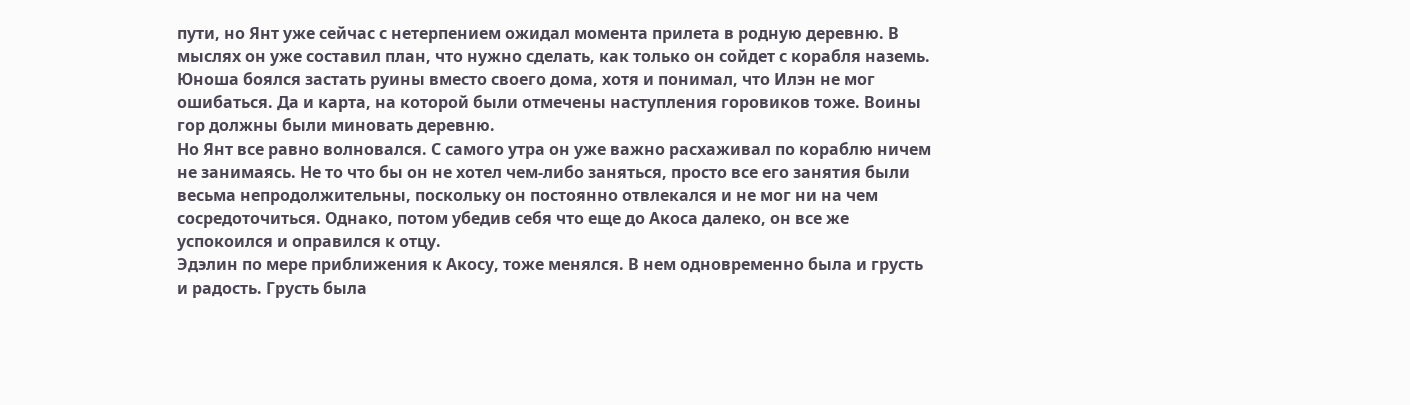пути, но Янт уже сейчас с нетерпением ожидал момента прилета в родную деревню. В мыслях он уже составил план, что нужно сделать, как только он сойдет с корабля наземь. Юноша боялся застать руины вместо своего дома, хотя и понимал, что Илэн не мог ошибаться. Да и карта, на которой были отмечены наступления горовиков тоже. Воины гор должны были миновать деревню.
Но Янт все равно волновался. С самого утра он уже важно расхаживал по кораблю ничем не занимаясь. Не то что бы он не хотел чем-либо заняться, просто все его занятия были весьма непродолжительны, поскольку он постоянно отвлекался и не мог ни на чем сосредоточиться. Однако, потом убедив себя что еще до Акоса далеко, он все же успокоился и оправился к отцу.
Эдэлин по мере приближения к Акосу, тоже менялся. В нем одновременно была и грусть и радость. Грусть была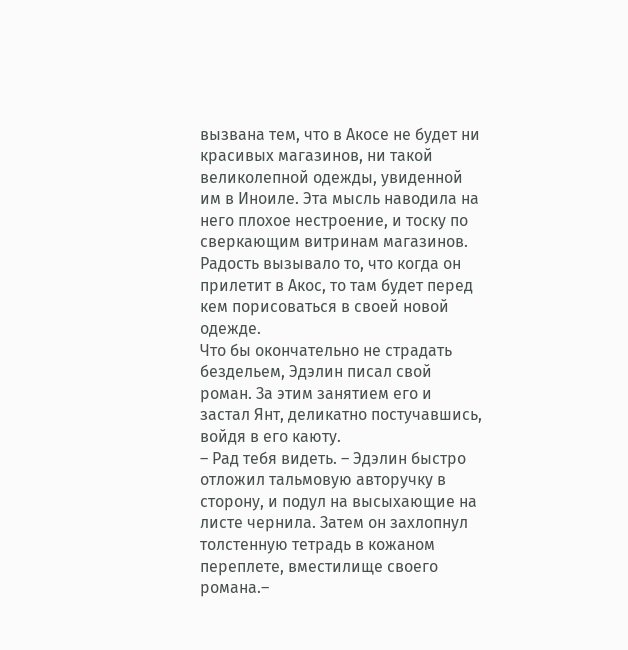вызвана тем, что в Акосе не будет ни красивых магазинов, ни такой великолепной одежды, увиденной им в Иноиле. Эта мысль наводила на него плохое нестроение, и тоску по сверкающим витринам магазинов. Радость вызывало то, что когда он прилетит в Акос, то там будет перед кем порисоваться в своей новой одежде.
Что бы окончательно не страдать бездельем, Эдэлин писал свой роман. За этим занятием его и застал Янт, деликатно постучавшись, войдя в его каюту.
– Рад тебя видеть. – Эдэлин быстро отложил тальмовую авторучку в сторону, и подул на высыхающие на листе чернила. Затем он захлопнул толстенную тетрадь в кожаном переплете, вместилище своего
романа.–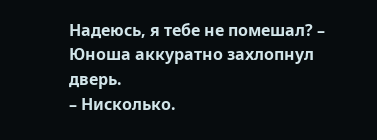Надеюсь, я тебе не помешал? – Юноша аккуратно захлопнул дверь.
– Нисколько.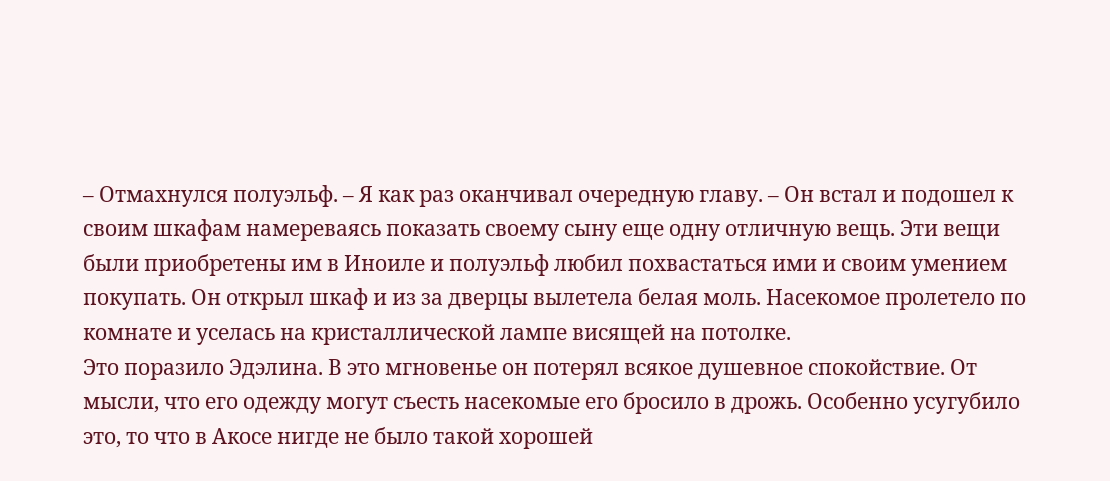– Отмахнулся полуэльф. – Я как раз оканчивал очередную главу. – Он встал и подошел к своим шкафам намереваясь показать своему сыну еще одну отличную вещь. Эти вещи были приобретены им в Иноиле и полуэльф любил похвастаться ими и своим умением покупать. Он открыл шкаф и из за дверцы вылетела белая моль. Насекомое пролетело по комнате и уселась на кристаллической лампе висящей на потолке.
Это поразило Эдэлина. В это мгновенье он потерял всякое душевное спокойствие. От мысли, что его одежду могут съесть насекомые его бросило в дрожь. Особенно усугубило это, то что в Акосе нигде не было такой хорошей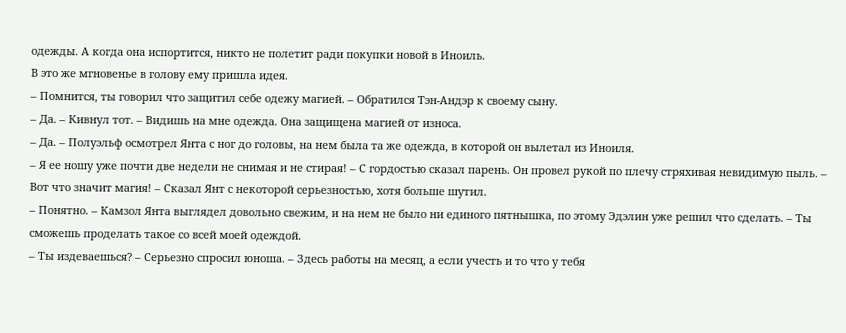одежды. А когда она испортится, никто не полетит ради покупки новой в Иноиль.
В это же мгновенье в голову ему пришла идея.
– Помнится, ты говорил что защитил себе одежу магией. – Обратился Тэн-Андэр к своему сыну.
– Да. – Кивнул тот. – Видишь на мне одежда. Она защищена магией от износа.
– Да. – Полуэльф осмотрел Янта с ног до головы, на нем была та же одежда, в которой он вылетал из Иноиля.
– Я ее ношу уже почти две недели не снимая и не стирая! – С гордостью сказал парень. Он провел рукой по плечу стряхивая невидимую пыль. – Вот что значит магия! – Сказал Янт с некоторой серьезностью, хотя больше шутил.
– Понятно. – Камзол Янта выглядел довольно свежим, и на нем не было ни единого пятнышка, по этому Эдэлин уже решил что сделать. – Ты сможешь проделать такое со всей моей одеждой.
– Ты издеваешься? – Серьезно спросил юноша. – Здесь работы на месяц, а если учесть и то что у тебя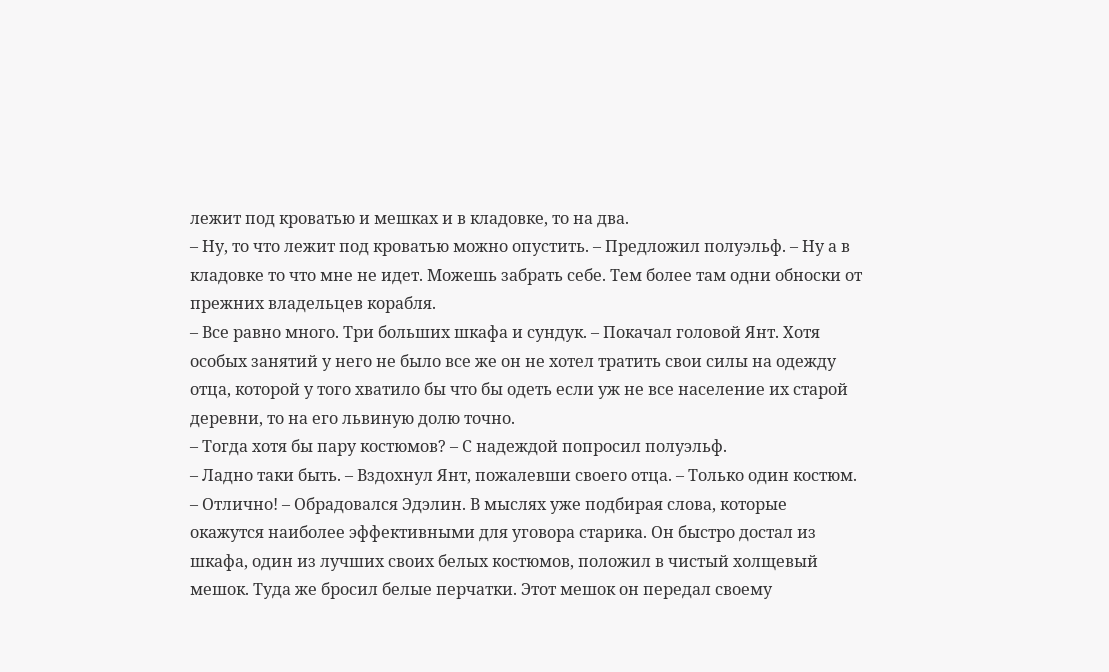лежит под кроватью и мешках и в кладовке, то на два.
– Ну, то что лежит под кроватью можно опустить. – Предложил полуэльф. – Ну а в кладовке то что мне не идет. Можешь забрать себе. Тем более там одни обноски от прежних владельцев корабля.
– Все равно много. Три больших шкафа и сундук. – Покачал головой Янт. Хотя особых занятий у него не было все же он не хотел тратить свои силы на одежду отца, которой у того хватило бы что бы одеть если уж не все население их старой деревни, то на его львиную долю точно.
– Тогда хотя бы пару костюмов? – С надеждой попросил полуэльф.
– Ладно таки быть. – Вздохнул Янт, пожалевши своего отца. – Только один костюм.
– Отлично! – Обрадовался Эдэлин. В мыслях уже подбирая слова, которые окажутся наиболее эффективными для уговора старика. Он быстро достал из шкафа, один из лучших своих белых костюмов, положил в чистый холщевый мешок. Туда же бросил белые перчатки. Этот мешок он передал своему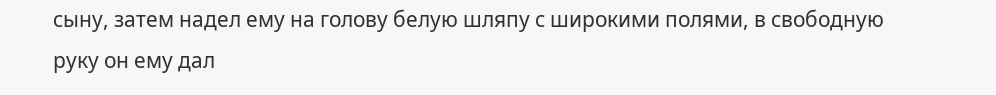сыну, затем надел ему на голову белую шляпу с широкими полями, в свободную руку он ему дал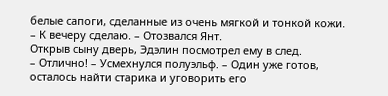белые сапоги, сделанные из очень мягкой и тонкой кожи.
– К вечеру сделаю. – Отозвался Янт.
Открыв сыну дверь, Эдэлин посмотрел ему в след.
– Отлично! – Усмехнулся полуэльф. – Один уже готов, осталось найти старика и уговорить его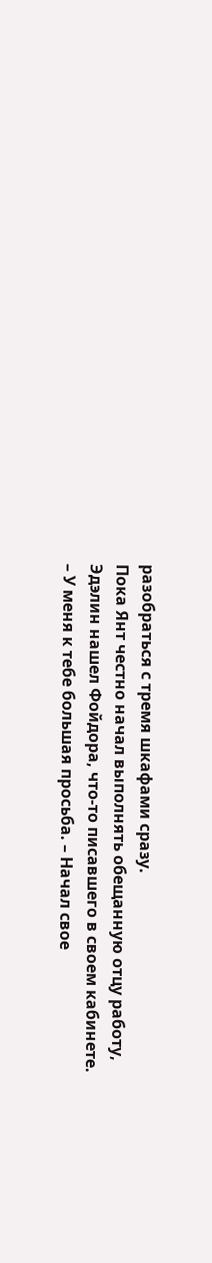разобраться с тремя шкафами сразу.
Пока Янт честно начал выполнять обещанную отцу работу, Эдэлин нашел Фойдора, что-то писавшего в своем кабинете.
– У меня к тебе большая просьба. – Начал свое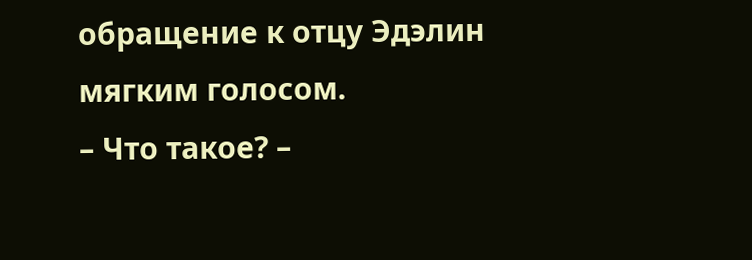обращение к отцу Эдэлин мягким голосом.
– Что такое? –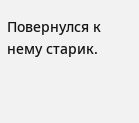Повернулся к нему старик.